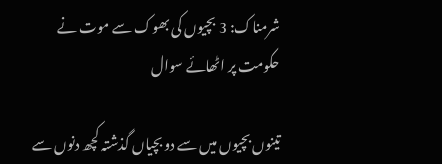شرمناک: 3 بچیوں کی بھوک سے موت نے حکومت پر اٹھائے سوال

تینوں بچیوں میں سے دو بچیاں گذشتہ کچھ دنوں سے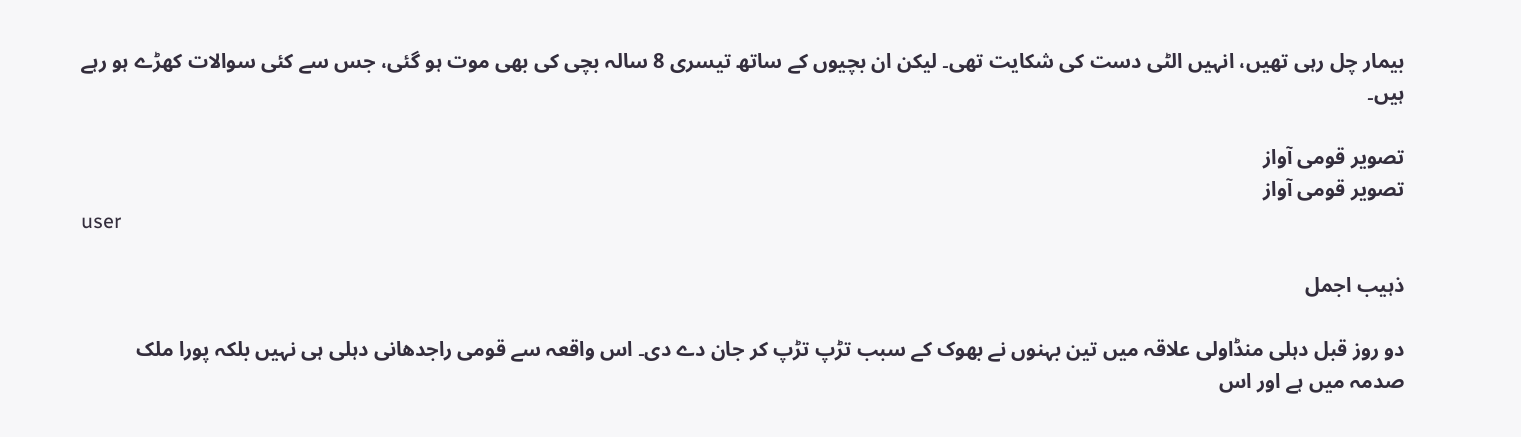بیمار چل رہی تھیں، انہیں الٹی دست کی شکایت تھی۔ لیکن ان بچیوں کے ساتھ تیسری 8 سالہ بچی کی بھی موت ہو گئی، جس سے کئی سوالات کھڑے ہو رہے ہیں۔

تصویر قومی آواز
تصویر قومی آواز
user

ذہیب اجمل

دو روز قبل دہلی منڈاولی علاقہ میں تین بہنوں نے بھوک کے سبب تڑپ تڑپ کر جان دے دی۔ اس واقعہ سے قومی راجدھانی دہلی ہی نہیں بلکہ پورا ملک صدمہ میں ہے اور اس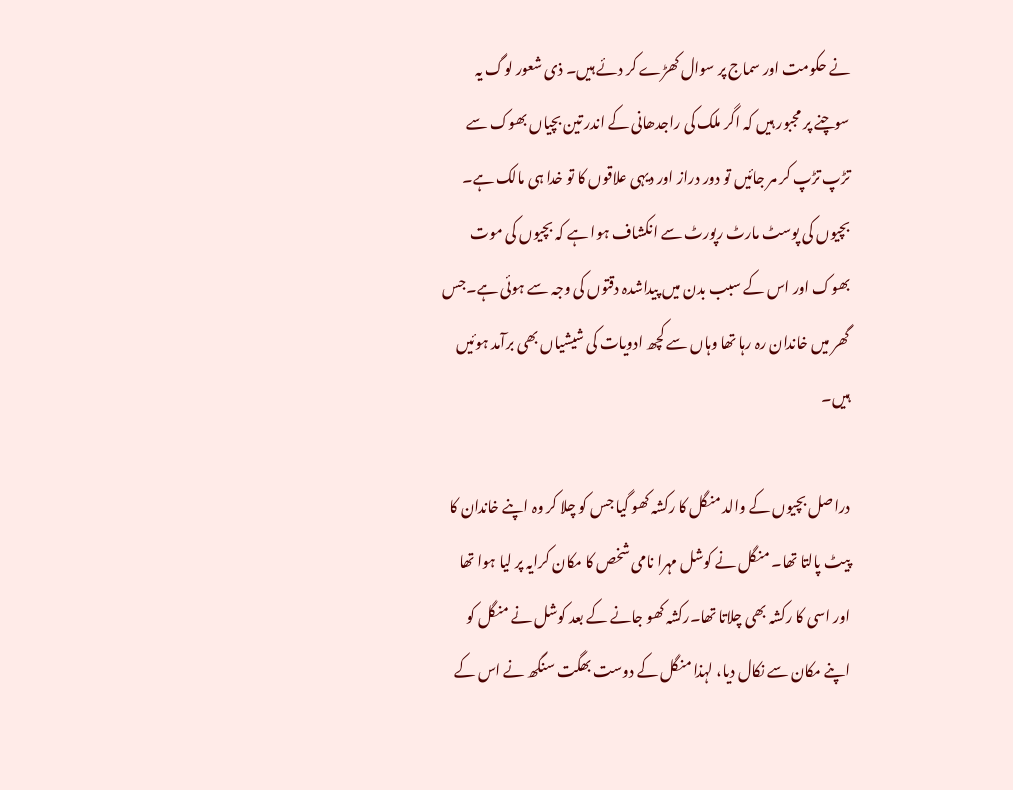نے حکومت اور سماج پر سوال کھڑے کر دئے ہیں۔ ذی شعور لوگ یہ سوچنے پر مجبور ہیں کہ اگر ملک کی راجدھانی کے اندر تین بچیاں بھوک سے تڑپ تڑپ کر مر جائیں تو دور دراز اور دیہی علاقوں کا تو خدا ہی مالک ہے۔ بچیوں کی پوسٹ مارٹ رپورٹ سے انکشاف ہوا ہے کہ بچیوں کی موت بھوک اور اس کے سبب بدن میں پیداشدہ دقتوں کی وجہ سے ہوئی ہے۔جس گھر میں خاندان رہ رہا تھا وہاں سے کچھ ادویات کی شیشیاں بھی برآمد ہوئیں ہیں۔

دراصل بچیوں کے والد منگل کا رکشہ کھو گیا جس کو چلا کر وہ اپنے خاندان کا پیٹ پالتا تھا۔ منگل نے کوشل مہرا نامی شخص کا مکان کرایہ پر لیا ہوا تھا اور اسی کا رکشہ بھی چلاتا تھا۔رکشہ کھو جانے کے بعد کوشل نے منگل کو اپنے مکان سے نکال دیا، لہذا منگل کے دوست بھگت سنگھ نے اس کے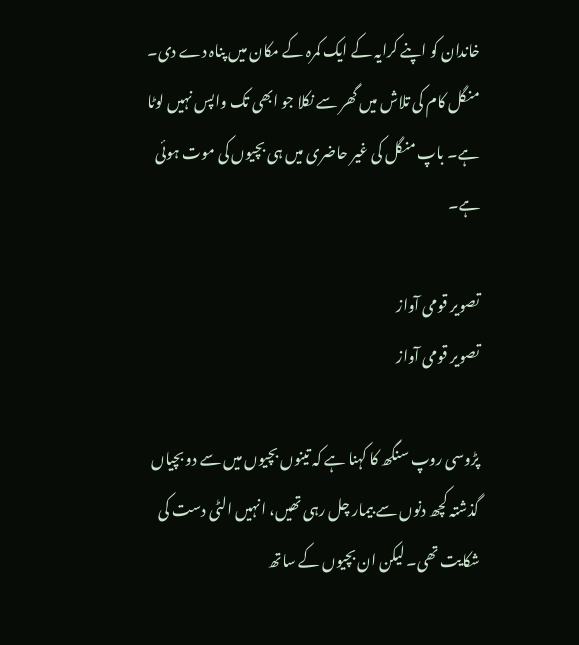خاندان کو اپنے کرایہ کے ایک کمرہ کے مکان میں پناہ دے دی۔ منگل کام کی تلاش میں گھر سے نکلا جو ابھی تک واپس نہیں لوٹا ہے۔ باپ منگل کی غیر حاضری میں ہی بچیوں کی موت ہوئی ہے۔

تصویر قومی آواز
تصویر قومی آواز

پڑوسی روپ سنگھ کا کہنا ہے کہ تینوں بچیوں میں سے دو بچیاں گذشتہ کچھ دنوں سے بیمار چل رہی تھیں، انہیں الٹی دست کی شکایت تھی۔ لیکن ان بچیوں کے ساتھ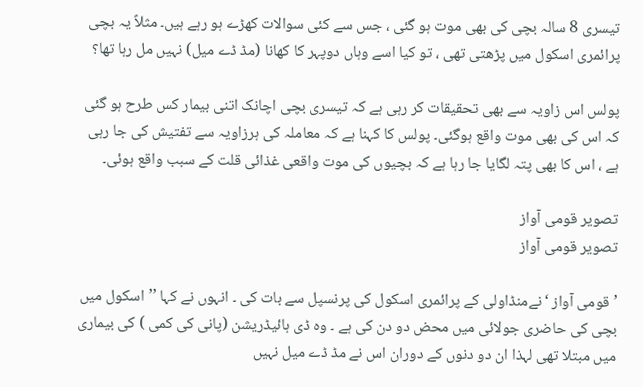تیسری 8 سالہ بچی کی بھی موت ہو گئی ، جس سے کئی سوالات کھڑے ہو رہے ہیں۔ مثلاً یہ بچی پرائمری اسکول میں پڑھتی تھی ، تو کیا اسے وہاں دوپہر کا کھانا (مڈ ڈے میل) نہیں مل رہا تھا؟

پولس اس زاویہ سے بھی تحقیقات کر رہی ہے کہ تیسری بچی اچانک اتنی بیمار کس طرح ہو گئی کہ اس کی بھی موت واقع ہوگئی۔ پولس کا کہنا ہے کہ معاملہ کی ہرزاویہ سے تفتیش کی جا رہی ہے ، اس کا بھی پتہ لگایا جا رہا ہے کہ بچیوں کی موت واقعی غذائی قلت کے سبب واقع ہوئی۔

تصویر قومی آواز
تصویر قومی آواز

’قومی آواز ‘نےمنڈاولی کے پرائمری اسکول کی پرنسپل سے بات کی ۔ انہوں نے کہا ’’اسکول میں بچی کی حاضری جولائی میں محض دو دن کی ہے ۔ وہ ڈی ہائیڈریشن (پانی کی کمی ) کی بیماری میں مبتلا تھی لہذا ان دو دنوں کے دوران اس نے مڈ ڈے میل نہیں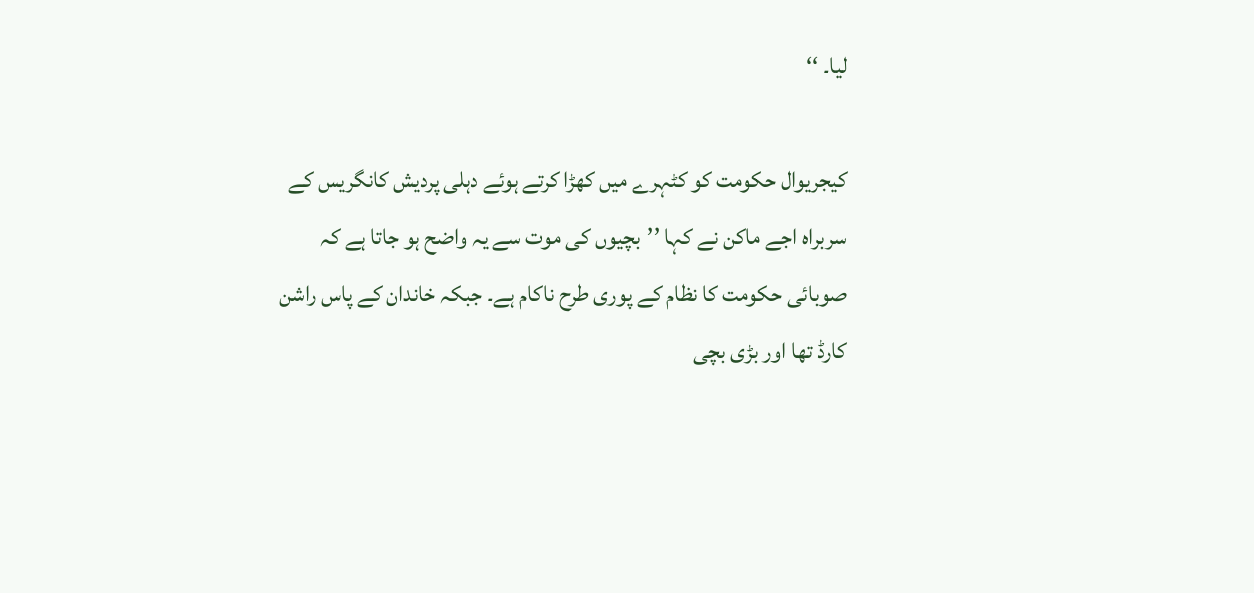لیا۔ ‘‘

کیجریوال حکومت کو کٹہرے میں کھڑا کرتے ہوئے دہلی پردیش کانگریس کے سربراہ اجے ماکن نے کہا ’’بچیوں کی موت سے یہ واضح ہو جاتا ہے کہ صوبائی حکومت کا نظام کے پوری طرح ناکام ہے۔ جبکہ خاندان کے پاس راشن کارڈ تھا اور بڑی بچی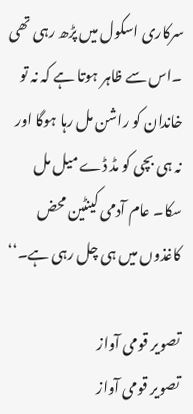سرکاری اسکول میں پڑھ رہی تھی ۔اس سے ظاہر ہوتا ہے کہ نہ تو خاندان کو راشن مل رہا ہوگا اور نہ ہی بچی کو مڈ ڈے میل مل سکا۔ عام آدمی کینٹین محض کاغذوں میں ہی چل رہی ہے۔‘‘

تصویر قومی آواز
تصویر قومی آواز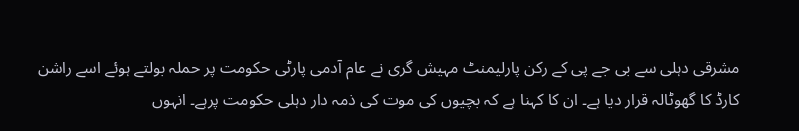مشرقی دہلی سے بی جے پی کے رکن پارلیمنٹ مہیش گری نے عام آدمی پارٹی حکومت پر حملہ بولتے ہوئے اسے راشن کارڈ کا گھوٹالہ قرار دیا ہے۔ ان کا کہنا ہے کہ بچیوں کی موت کی ذمہ دار دہلی حکومت پرہے۔ انہوں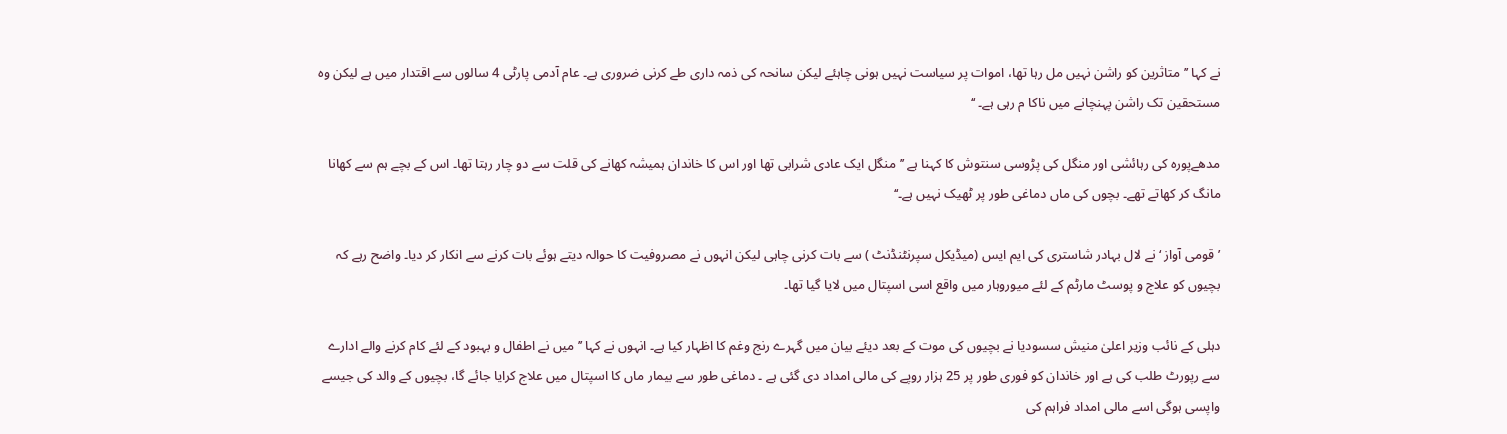نے کہا ’’متاثرین کو راشن نہیں مل رہا تھا، اموات پر سیاست نہیں ہونی چاہئے لیکن سانحہ کی ذمہ داری طے کرنی ضروری ہے۔ عام آدمی پارٹی 4 سالوں سے اقتدار میں ہے لیکن وہ مستحقین تک راشن پہنچانے میں ناکا م رہی ہے۔ ‘‘

مدھےپورہ کی رہائشی اور منگل کی پڑوسی سنتوش کا کہنا ہے ’’منگل ایک عادی شرابی تھا اور اس کا خاندان ہمیشہ کھانے کی قلت سے دو چار رہتا تھا۔ اس کے بچے ہم سے کھانا مانگ کر کھاتے تھے۔ بچوں کی ماں دماغی طور پر ٹھیک نہیں ہے۔‘‘

’قومی آواز ‘نے لال بہادر شاستری کی ایم ایس (میڈیکل سپرنٹنڈنٹ ) سے بات کرنی چاہی لیکن انہوں نے مصروفیت کا حوالہ دیتے ہوئے بات کرنے سے انکار کر دیا۔ واضح رہے کہ بچیوں کو علاج و پوسٹ مارٹم کے لئے میوروہار میں واقع اسی اسپتال میں لایا گیا تھا۔

دہلی کے نائب وزیر اعلیٰ منیش سسودیا نے بچیوں کی موت کے بعد دیئے بیان میں گہرے رنج وغم کا اظہار کیا ہے۔ انہوں نے کہا ’’ میں نے اطفال و بہبود کے لئے کام کرنے والے ادارے سے رپورٹ طلب کی ہے اور خاندان کو فوری طور پر 25 ہزار روپے کی مالی امداد دی گئی ہے ۔ دماغی طور سے بیمار ماں کا اسپتال میں علاج کرایا جائے گا، بچیوں کے والد کی جیسے واپسی ہوگی اسے مالی امداد فراہم کی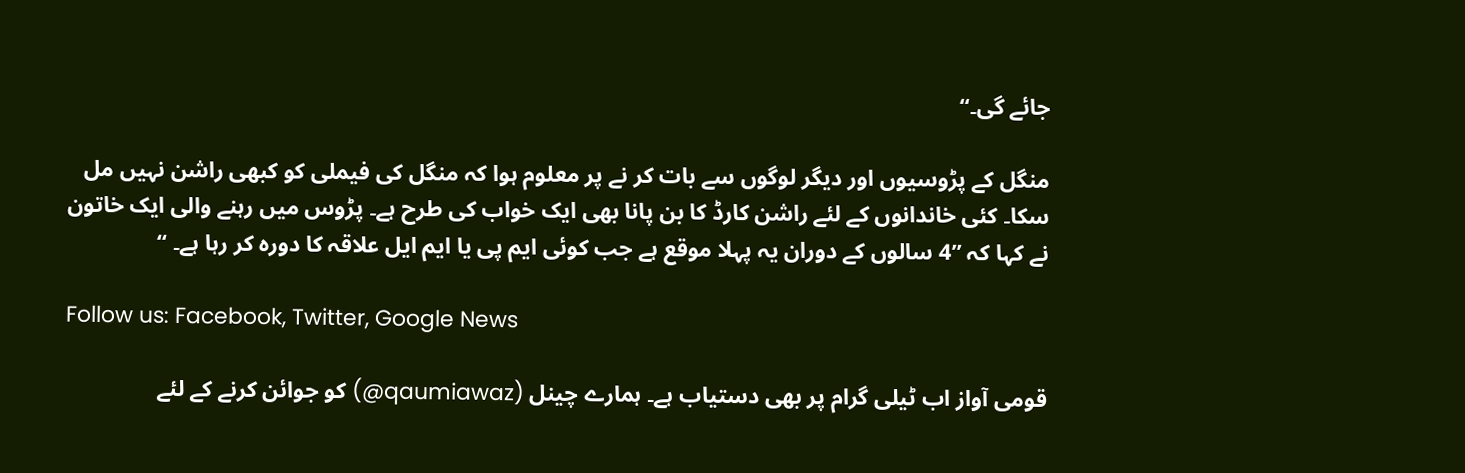جائے گی۔‘‘

منگل کے پڑوسیوں اور دیگر لوگوں سے بات کر نے پر معلوم ہوا کہ منگل کی فیملی کو کبھی راشن نہیں مل سکا۔ کئی خاندانوں کے لئے راشن کارڈ کا بن پانا بھی ایک خواب کی طرح ہے۔ پڑوس میں رہنے والی ایک خاتون نے کہا کہ ’’4 سالوں کے دوران یہ پہلا موقع ہے جب کوئی ایم پی یا ایم ایل علاقہ کا دورہ کر رہا ہے۔ ‘‘

Follow us: Facebook, Twitter, Google News

قومی آواز اب ٹیلی گرام پر بھی دستیاب ہے۔ ہمارے چینل (qaumiawaz@) کو جوائن کرنے کے لئے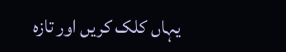یہاں کلک کریں اور تازہ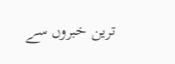ترین خبروں سے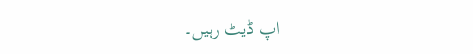اپ ڈیٹ رہیں۔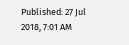Published: 27 Jul 2018, 7:01 AM